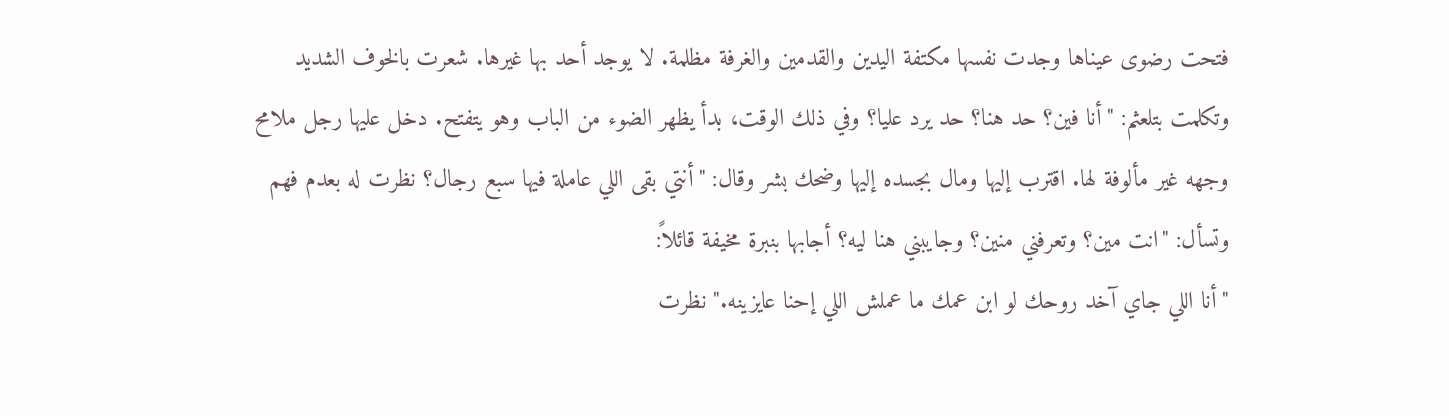فتحت رضوى عيناها وجدت نفسها مكتفة اليدين والقدمين والغرفة مظلمة. لا يوجد أحد بها غيرها. شعرت بالخوف الشديد وتكلمت بتلعثم: "أنا فين؟ حد هنا؟ حد يرد عليا؟ وفي ذلك الوقت، بدأ يظهر الضوء من الباب وهو يتفتح. دخل عليها رجل ملامح وجهه غير مألوفة لها. اقترب إليها ومال بجسده إليها وضحك بشر وقال: "أنتي بقى اللي عاملة فيها سبع رجال؟ نظرت له بعدم فهم وتسأل: "انت مين؟ وتعرفني منين؟ وجايبني هنا ليه؟ أجابها بنبرة مخيفة قائلاً:
"أنا اللي جاي آخد روحك لو ابن عمك ما عملش اللي إحنا عايزينه." نظرت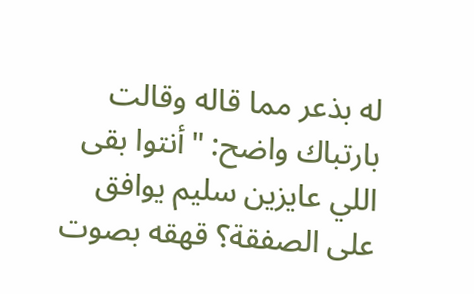له بذعر مما قاله وقالت بارتباك واضح: "أنتوا بقى اللي عايزين سليم يوافق على الصفقة؟ قهقه بصوت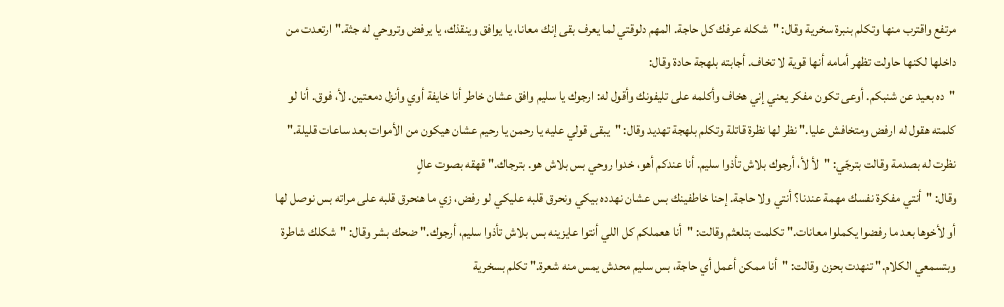مرتفع واقترب منها وتكلم بنبرة سخرية وقال: "شكله عرفك كل حاجة. المهم دلوقتي لما يعرف بقى إنك معانا، يا يوافق وينقذك، يا يرفض وتروحي له جثة." ارتعدت من داخلها لكنها حاولت تظهر أمامه أنها قوية لا تخاف. أجابته بلهجة حادة وقال:
"ده بعيد عن شنبكم. أوعى تكون مفكر يعني إني هخاف وأكلمه على تليفونك وأقول له: ارجوك يا سليم وافق عشان خاطر أنا خايفة أوي وأنزل دمعتين. لأ، فوق. أنا لو كلمته هقول له ارفض ومتخافش عليا." نظر لها نظرة قاتلة وتكلم بلهجة تهديد وقال: "يبقى قولي عليه يا رحمن يا رحيم عشان هيكون من الأموات بعد ساعات قليلة." نظرت له بصدمة وقالت بترجّي: "لأ لأ، أرجوك بلاش تأذوا سليم. أنا عندكم أهو، خدوا روحي بس بلاش هو. بترجاك." قهقه بصوت عالٍ
وقال: "أنتي مفكرة نفسك مهمة عندنا؟ أنتي ولا حاجة. إحنا خاطفينك بس عشان نهدده بيكي ونحرق قلبه عليكي لو رفض، زي ما هنحرق قلبه على مراته بس نوصل لها أو لأخوها بعد ما رفضوا يكملوا معانات." تكلمت بتلعثم وقالت: "أنا هعملكم كل اللي أنتوا عايزينه بس بلاش تأذوا سليم، أرجوك." ضحك بشر وقال: "شكلك شاطرة وبتسمعي الكلام." تنهدت بحزن وقالت: "أنا ممكن أعمل أي حاجة، بس سليم محدش يمس منه شعرة." تكلم بسخرية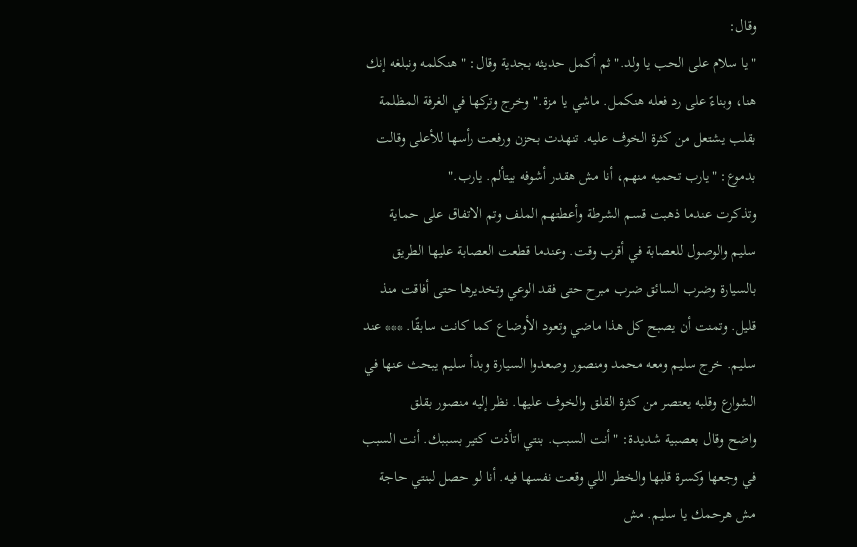وقال:
"يا سلام على الحب يا ولد." ثم أكمل حديثه بجدية وقال: "هنكلمه ونبلغه إنك هنا، وبناءً على رد فعله هنكمل. ماشي يا مزة." وخرج وتركها في الغرفة المظلمة بقلب يشتعل من كثرة الخوف عليه. تنهدت بحزن ورفعت رأسها للأعلى وقالت بدموع: "يارب تحميه منهم، أنا مش هقدر أشوفه بيتألم. يارب."
وتذكرت عندما ذهبت قسم الشرطة وأعطتهم الملف وتم الاتفاق على حماية سليم والوصول للعصابة في أقرب وقت. وعندما قطعت العصابة عليها الطريق بالسيارة وضرب السائق ضرب مبرح حتى فقد الوعي وتخديرها حتى أفاقت منذ قليل. وتمنت أن يصبح كل هذا ماضي وتعود الأوضاع كما كانت سابقًا. *** عند سليم. خرج سليم ومعه محمد ومنصور وصعدوا السيارة وبدأ سليم يبحث عنها في الشوارع وقلبه يعتصر من كثرة القلق والخوف عليها. نظر إليه منصور بقلق
واضح وقال بعصبية شديدة: "أنت السبب. بنتي اتأذت كتير بسببك. أنت السبب في وجعها وكسرة قلبها والخطر اللي وقعت نفسها فيه. أنا لو حصل لبنتي حاجة مش هرحمك يا سليم. مش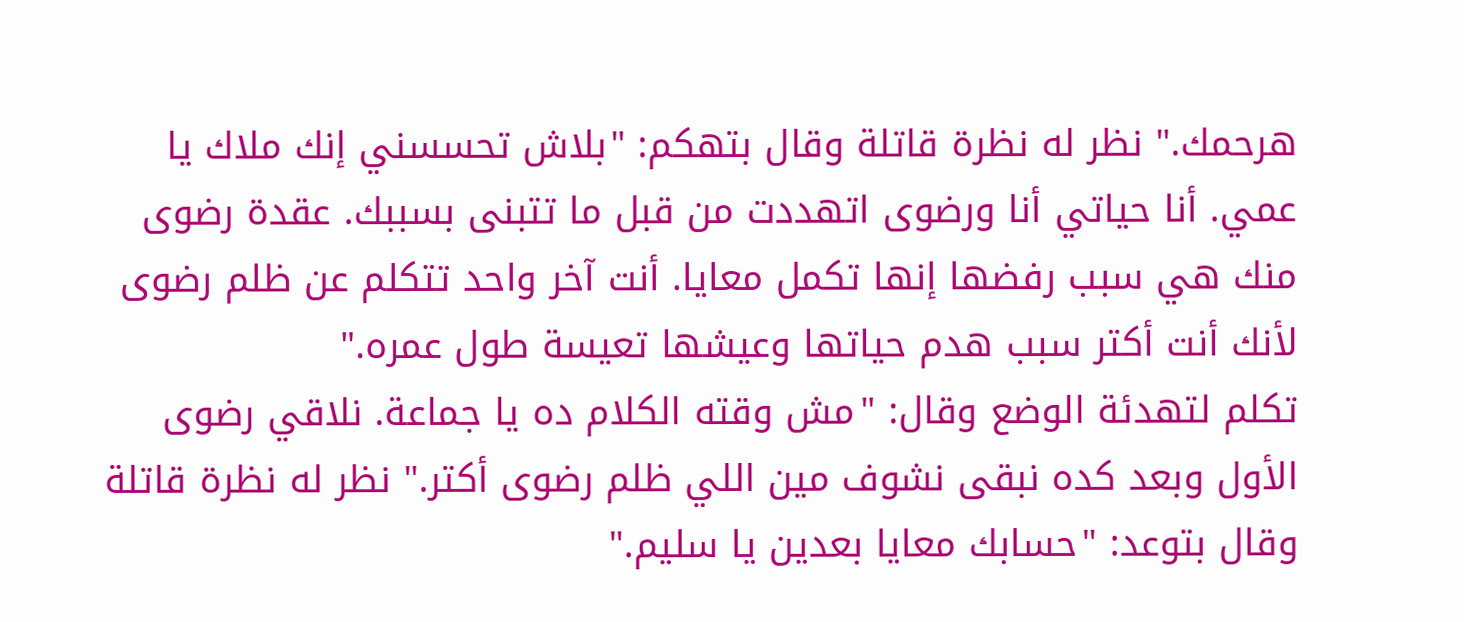هرحمك." نظر له نظرة قاتلة وقال بتهكم: "بلاش تحسسني إنك ملاك يا عمي. أنا حياتي أنا ورضوى اتهددت من قبل ما تتبنى بسببك. عقدة رضوى منك هي سبب رفضها إنها تكمل معايا. أنت آخر واحد تتكلم عن ظلم رضوى لأنك أنت أكتر سبب هدم حياتها وعيشها تعيسة طول عمره."
تكلم لتهدئة الوضع وقال: "مش وقته الكلام ده يا جماعة. نلاقي رضوى الأول وبعد كده نبقى نشوف مين اللي ظلم رضوى أكتر." نظر له نظرة قاتلة وقال بتوعد: "حسابك معايا بعدين يا سليم."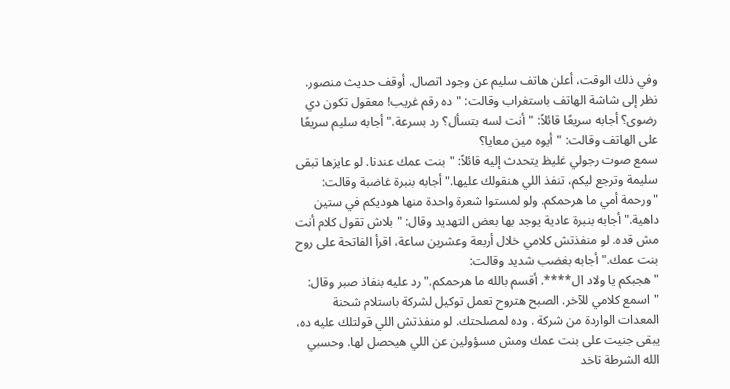وفي ذلك الوقت، أعلن هاتف سليم عن وجود اتصال. أوقف حديث منصور. نظر إلى شاشة الهاتف باستغراب وقالت: "ده رقم غريب! معقول تكون دي رضوى؟ أجابه سريعًا قائلاً: "أنت لسه بتسأل؟ رد بسرعة." أجابه سليم سريعًا على الهاتف وقالت: "أيوه مين معايا؟
سمع صوت رجولي غليظ يتحدث إليه قائلاً: "بنت عمك عندنا. لو عايزها تبقى سليمة وترجع ليكم، تنفذ اللي هنقولك عليها." أجابه بنبرة غاضبة وقالت: "ورحمة أمي ما هرحمكم. ولو لمستوا شعرة واحدة منها هوديكم في ستين داهية." أجابه بنبرة عادية يوجد بها بعض التهديد وقال: "بلاش تقول كلام أنت مش قده. لو منفذتش كلامي خلال أربعة وعشرين ساعة، اقرأ الفاتحة على روح بنت عمك." أجابه بغضب شديد وقالت:
"هجبكم يا ولاد ال****. أقسم بالله ما هرحمكم." رد عليه بنفاذ صبر وقال: "اسمع كلامي للآخر. الصبح هتروح تعمل توكيل لشركة باستلام شحنة المعدات الواردة من شركة . وده لمصلحتك. لو منفذتش اللي قولتلك عليه ده، يبقى جنيت على بنت عمك ومش مسؤولين عن اللي هيحصل لها. وحسبي الله الشرطة تاخد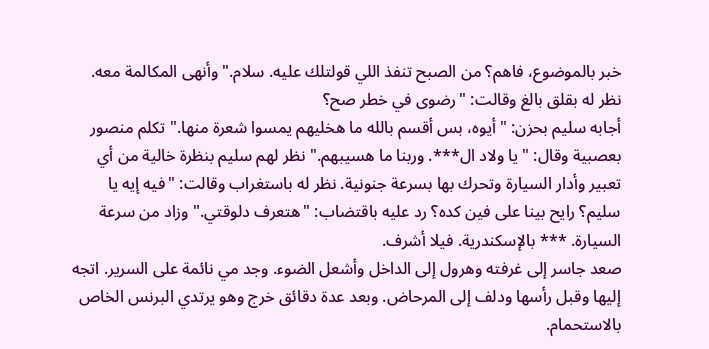خبر بالموضوع، فاهم؟ من الصبح تنفذ اللي قولتلك عليه. سلام." وأنهى المكالمة معه. نظر له بقلق بالغ وقالت: "رضوى في خطر صح؟
أجابه سليم بحزن: "أيوه، بس أقسم بالله ما هخليهم يمسوا شعرة منها." تكلم منصور بعصبية وقال: "يا ولاد ال***. وربنا ما هسيبهم." نظر لهم سليم بنظرة خالية من أي تعبير وأدار السيارة وتحرك بها بسرعة جنونية. نظر له باستغراب وقالت: "فيه إيه يا سليم؟ رايح بينا على فين كده؟ رد عليه باقتضاب: "هتعرف دلوقتي." وزاد من سرعة السيارة. *** بالإسكندرية. فيلا أشرف.
صعد جاسر إلى غرفته وهرول إلى الداخل وأشعل الضوء. وجد مي نائمة على السرير. اتجه إليها وقبل رأسها ودلف إلى المرحاض. وبعد عدة دقائق خرج وهو يرتدي البرنس الخاص بالاستحمام.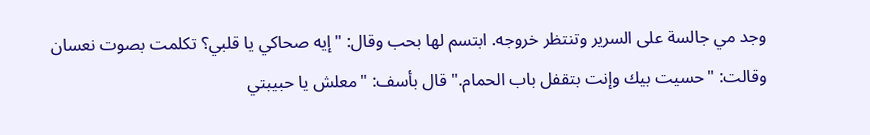وجد مي جالسة على السرير وتنتظر خروجه. ابتسم لها بحب وقال: "إيه صحاكي يا قلبي؟ تكلمت بصوت نعسان وقالت: "حسيت بيك وإنت بتقفل باب الحمام." قال بأسف: "معلش يا حبيبتي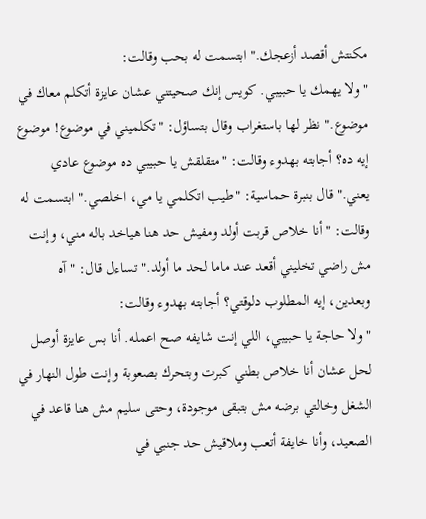مكنتش أقصد أزعجك." ابتسمت له بحب وقالت:
"ولا يهمك يا حبيبي. كويس إنك صحيتني عشان عايزة أتكلم معاك في موضوع." نظر لها باستغراب وقال بتساؤل: "تكلميني في موضوع! موضوع إيه ده؟ أجابته بهدوء وقالت: "متقلقش يا حبيبي ده موضوع عادي يعني." قال بنبرة حماسية: "طيب اتكلمي يا مي، اخلصي." ابتسمت له وقالت: "أنا خلاص قربت أولد ومفيش حد هنا هياخد باله مني، وإنت مش راضي تخليني أقعد عند ماما لحد ما أولد." تساءل قال: "آه وبعدين، إيه المطلوب دلوقتي؟ أجابته بهدوء وقالت:
"ولا حاجة يا حبيبي، اللي إنت شايفه صح اعمله. أنا بس عايزة أوصل لحل عشان أنا خلاص بطني كبرت وبتحرك بصعوبة وإنت طول النهار في الشغل وخالتي برضه مش بتبقى موجودة، وحتى سليم مش هنا قاعد في الصعيد، وأنا خايفة أتعب وملاقيش حد جنبي في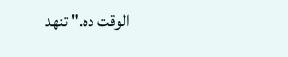الوقت ده." تنهد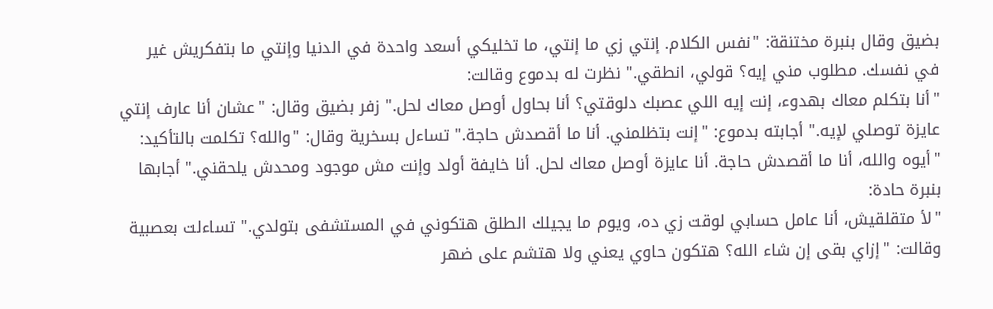بضيق وقال بنبرة مختنقة: "نفس الكلام. إنتي زي ما إنتي، ما تخليكي أسعد واحدة في الدنيا وإنتي ما بتفكريش غير في نفسك. مطلوب مني إيه؟ قولي، انطقي." نظرت له بدموع وقالت:
"أنا بتكلم معاك بهدوء، إنت إيه اللي عصبك دلوقتي؟ أنا بحاول أوصل معاك لحل." زفر بضيق وقال: "عشان أنا عارف إنتي عايزة توصلي لإيه." أجابته بدموع: "إنت بتظلمني. أنا ما أقصدش حاجة." تساءل بسخرية وقال: "والله؟ تكلمت بالتأكيد: "أيوه والله، أنا ما أقصدش حاجة. أنا عايزة أوصل معاك لحل. أنا خايفة أولد وإنت مش موجود ومحدش يلحقني." أجابها بنبرة حادة:
"لأ متقلقيش، أنا عامل حسابي لوقت زي ده، ويوم ما يجيلك الطلق هتكوني في المستشفى بتولدي." تساءلت بعصبية وقالت: "إزاي بقى إن شاء الله؟ هتكون حاوي يعني ولا هتشم على ضهر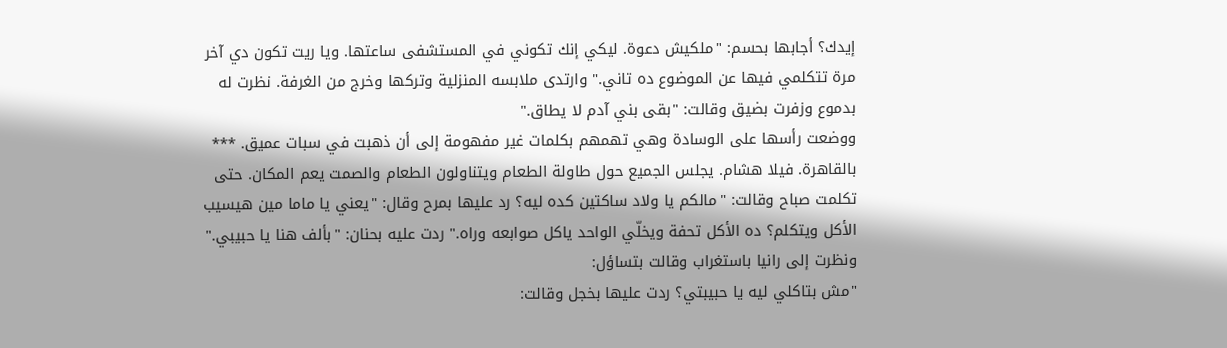إيدك؟ أجابها بحسم: "ملكيش دعوة. ليكي إنك تكوني في المستشفى ساعتها. ويا ريت تكون دي آخر مرة تتكلمي فيها عن الموضوع ده تاني." وارتدى ملابسه المنزلية وتركها وخرج من الغرفة. نظرت له بدموع وزفرت بضيق وقالت: "بقى بني آدم لا يطاق."
ووضعت رأسها على الوسادة وهي تهمهم بكلمات غير مفهومة إلى أن ذهبت في سبات عميق. *** بالقاهرة. فيلا هشام. يجلس الجميع حول طاولة الطعام ويتناولون الطعام والصمت يعم المكان. حتى تكلمت صباح وقالت: "مالكم يا ولاد ساكتين كده ليه؟ رد عليها بمرح وقال: "يعني يا ماما مين هيسيب الأكل ويتكلم؟ ده الأكل تحفة ويخلّي الواحد ياكل صوابعه وراه." ردت عليه بحنان: "بألف هنا يا حبيبي." ونظرت إلى رانيا باستغراب وقالت بتساؤل:
"مش بتاكلي ليه يا حبيبتي؟ ردت عليها بخجل وقالت: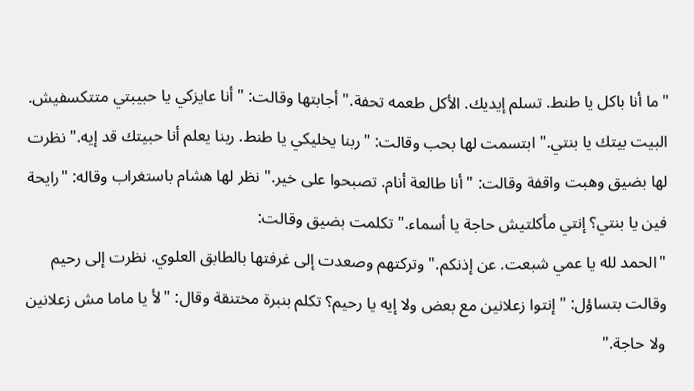"ما أنا باكل يا طنط. تسلم إيديك. الأكل طعمه تحفة." أجابتها وقالت: "أنا عايزكي يا حبيبتي متتكسفيش. البيت بيتك يا بنتي." ابتسمت لها بحب وقالت: "ربنا يخليكي يا طنط. ربنا يعلم أنا حبيتك قد إيه." نظرت لها بضيق وهبت واقفة وقالت: "أنا طالعة أنام. تصبحوا على خير." نظر لها هشام باستغراب وقاله: "رايحة فين يا بنتي؟ إنتي مأكلتيش حاجة يا أسماء." تكلمت بضيق وقالت:
"الحمد لله يا عمي شبعت. عن إذنكم." وتركتهم وصعدت إلى غرفتها بالطابق العلوي. نظرت إلى رحيم وقالت بتساؤل: "إنتوا زعلانين مع بعض ولا إيه يا رحيم؟ تكلم بنبرة مختنقة وقال: "لأ يا ماما مش زعلانين ولا حاجة."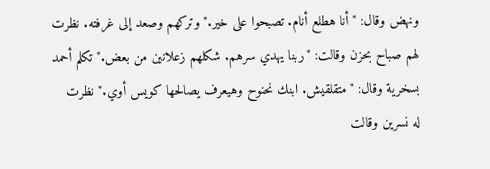ونهض وقال: "أنا هطلع أنام. تصبحوا على خير." وتركهم وصعد إلى غرفته. نظرت لهم صباح بحزن وقالت: "ربنا يهدي سرهم. شكلهم زعلانين من بعض." تكلم أحمد بسخرية وقال: "متقلقيش. ابنك نحنوح وهيعرف يصالحها كويس أوي." نظرت
له نسرين وقالت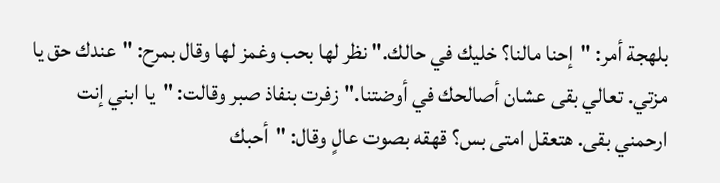بلهجة أمر: "إحنا مالنا؟ خليك في حالك." نظر لها بحب وغمز لها وقال بمرح: "عندك حق يا مزتي. تعالي بقى عشان أصالحك في أوضتنا." زفرت بنفاذ صبر وقالت: "يا ابني إنت ارحمني بقى. هتعقل امتى بس؟ قهقه بصوت عالٍ وقال: "أحبك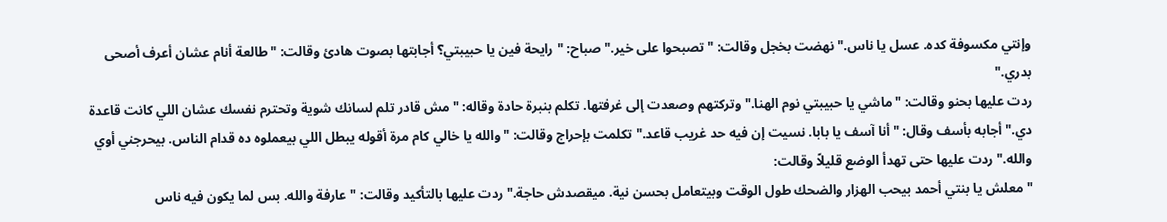وإنتي مكسوفة كده. عسل يا ناس." نهضت بخجل وقالت: "تصبحوا على خير." صباح: "رايحة فين يا حبيبتي؟ أجابتها بصوت هادئ وقالت: "طالعة أنام عشان أعرف أصحى بدري."
ردت عليها بحنو وقالت: "ماشي يا حبيبتي نوم الهنا." وتركتهم وصعدت إلى غرفتها. تكلم بنبرة حادة وقاله: "مش قادر تلم لسانك شوية وتحترم نفسك عشان اللي كانت قاعدة دي." أجابه بأسف وقال: "أنا آسف يا بابا. نسيت إن فيه حد غريب قاعد." تكلمت بإحراج وقالت: "والله يا خالي كام مرة أقوله يبطل اللي بيعملوه ده قدام الناس. بيحرجني أوي والله." ردت عليها حتى تهدأ الوضع قليلاً وقالت:
"معلش يا بنتي أحمد بيحب الهزار والضحك طول الوقت وبيتعامل بحسن نية. ميقصدش حاجة." ردت عليها بالتأكيد وقالت: "عارفة والله. بس لما يكون فيه ناس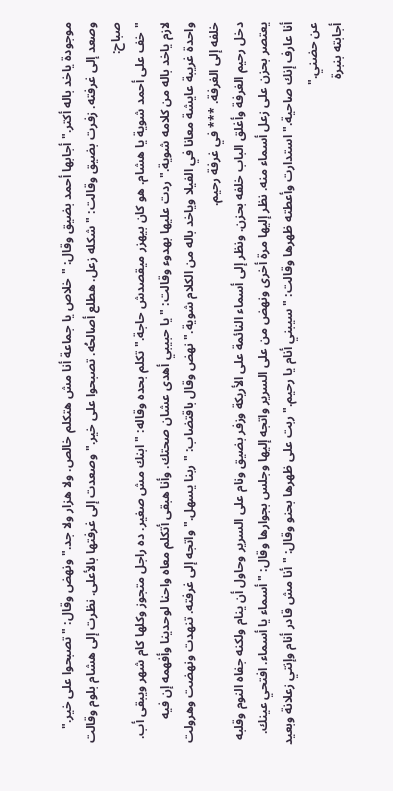موجودة ياخد باله أكتر." أجابها أحمد بضيق وقال: "خلاص يا جماعة أنا مش هتكلم خالص. ولا هزار ولا جد." ونهض وقال: "تصبحوا على خير." وصعد إلى غرفته. زفرت بضيق وقالت: "شكله زعل. هطلع أصالحُه. تصبحوا على خير." وصعدت إلى غرفتها بالأعلى. نظرت إلى هشام بلوم وقالت صباح:
"خف على أحمد شوية يا هشام. هو كان بيهزر ميقصدش حاجة." تكلم بحده وقاله: "ابنك مش صغير. ده راجل متجوز وكلها كام شهر ويبقى أب. لازم ياخد باله من كلامه شوية." ردت عليها بهدوء وقالت: "يا حبيبي أهدى عشان صحتك. وأنا هبقى أتكلم معاه واحنا لوحدينا وأفهمه إن فيه واحدة غريبة عايشة معانا في الفيلا وياخد باله من الكلام شوية." نهض وقال باقتضاب: "ربنا يسهل." واتجه إلى غرفته. تنهدت ونهضت وهرولت خلفه إلى الغرفة. *** في غرفة رحيم.
دخل رحيم الغرفة وأغلق الباب خلفه بحزن. ونظر إلى أسماء النائمة على الأريكة وزفر بضيق ونام على السرير وحاول أن ينام ولكنه جفاه النوم وقلبه يعتصر بحزن على زعل أسماء منه. نظر إليها مرة أخرى ونهض من على السرير واتجه إليها وجلس بجوارها وقال: "أسماء يا أسماء. افتحي عينك. أنا عارف إنك صاحية." استدارت وأعطته ظهرها وقالت: "سيبني أنام يا رحيم." ربت على ظهرها بحنو وقال: "أنا مش قادر أنام وإنتي زعلانة وبعيد عن حضني."
أجابته بنبرة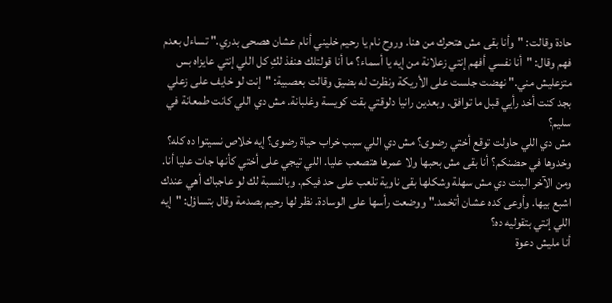حادة وقالت: "وأنا بقى مش هتحرك من هنا. وروح نام يا رحيم خليني أنام عشان هصحى بدري." تساءل بعدم فهم وقال: "أنا نفسي أفهم إنتي زعلانة من إيه يا أسماء؟ ما أنا قولتلك هنفذ لكِ كل اللي إنتي عايزاه بس متزعليش مني." نهضت جلست على الأريكة ونظرت له بضيق وقالت بعصبية: "إنت لو خايف على زعلي بجد كنت أخد رأيي قبل ما توافق. وبعدين رانيا دلوقتي بقت كويسة وغلبانة. مش دي اللي كانت طمعانة في سليم؟
مش دي اللي حاولت توقع أختي رضوى؟ مش دي اللي سبب خراب حياة رضوى؟ إيه خلاص نسيتوا ده كله؟ وخدوها في حضنكم؟ أنا بقى مش بحبها ولا عمرها هتصعب عليا. اللي تيجي على أختي كأنها جات عليا أنا. ومن الآخر البنت دي مش سهلة وشكلها بقى ناوية تلعب على حد فيكم. وبالنسبة لك لو عاجباك أهي عندك اشبع بيها. وأوعى كده عشان أتخمد." ووضعت رأسها على الوسادة. نظر لها رحيم بصدمة وقال بتساؤل: "إيه اللي إنتي بتقوليه ده؟
أنا مليش دعوة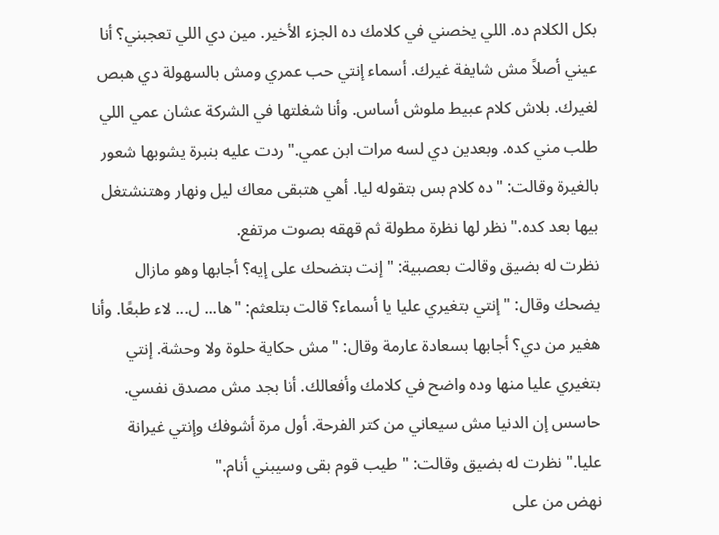بكل الكلام ده. اللي يخصني في كلامك ده الجزء الأخير. مين دي اللي تعجبني؟ أنا عيني أصلاً مش شايفة غيرك. أسماء إنتي حب عمري ومش بالسهولة دي هبص لغيرك. بلاش كلام عبيط ملوش أساس. وأنا شغلتها في الشركة عشان عمي اللي طلب مني كده. وبعدين دي لسه مرات ابن عمي." ردت عليه بنبرة يشوبها شعور بالغيرة وقالت: "ده كلام بس بتقوله ليا. أهي هتبقى معاك ليل ونهار وهتنشتغل بيها بعد كده." نظر لها نظرة مطولة ثم قهقه بصوت مرتفع.
نظرت له بضيق وقالت بعصبية: "إنت بتضحك على إيه؟ أجابها وهو مازال يضحك وقال: "إنتي بتغيري عليا يا أسماء؟ قالت بتلعثم: "ها... ل... لاء طبعًا. وأنا هغير من دي؟ أجابها بسعادة عارمة وقال: "مش حكاية حلوة ولا وحشة. إنتي بتغيري عليا منها وده واضح في كلامك وأفعالك. أنا بجد مش مصدق نفسي. حاسس إن الدنيا مش سيعاني من كتر الفرحة. أول مرة أشوفك وإنتي غيرانة عليا." نظرت له بضيق وقالت: "طيب قوم بقى وسيبني أنام."
نهض من على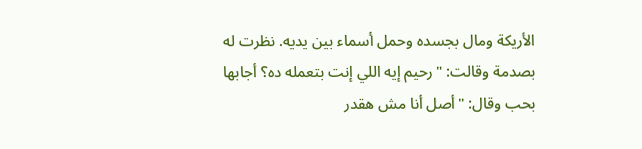الأريكة ومال بجسده وحمل أسماء بين يديه. نظرت له بصدمة وقالت: "رحيم إيه اللي إنت بتعمله ده؟ أجابها بحب وقال: "أصل أنا مش هقدر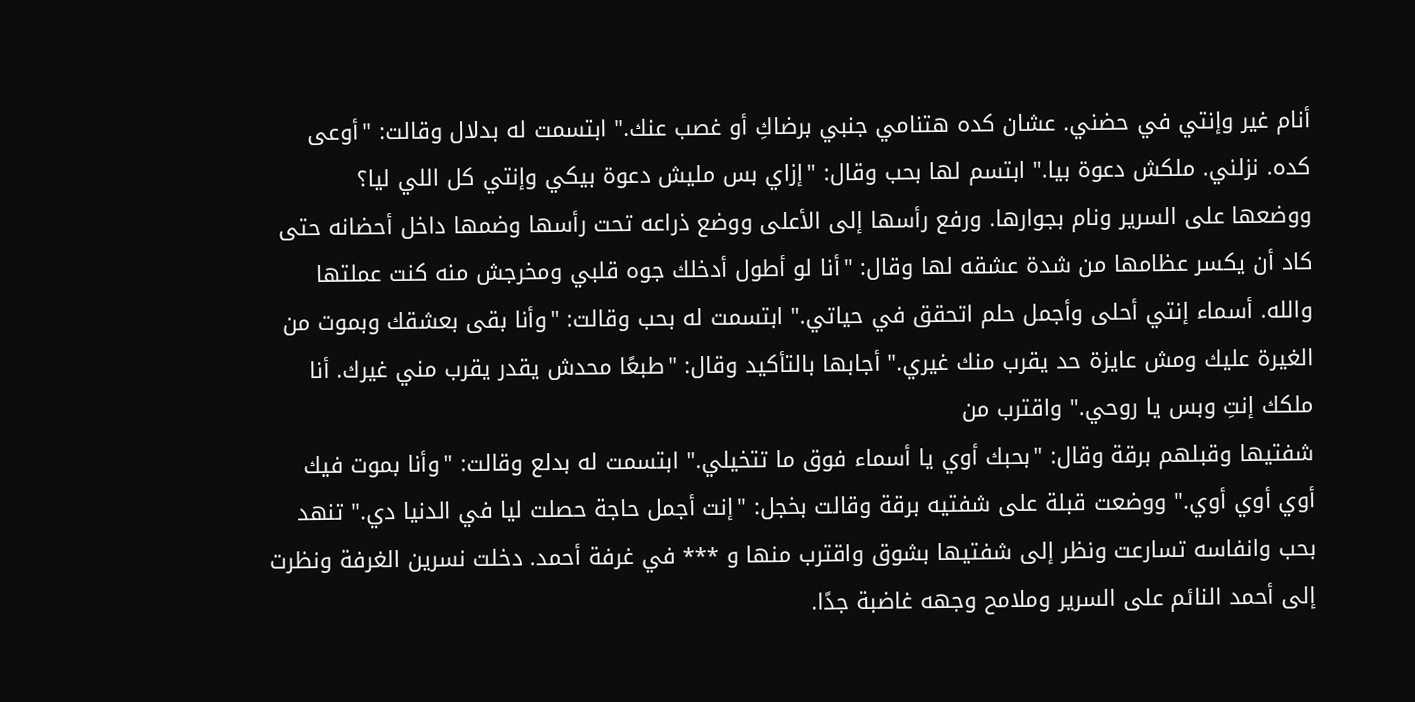أنام غير وإنتي في حضني. عشان كده هتنامي جنبي برضاكِ أو غصب عنك." ابتسمت له بدلال وقالت: "أوعى كده. نزلني. ملكش دعوة بيا." ابتسم لها بحب وقال: "إزاي بس مليش دعوة بيكي وإنتي كل اللي ليا؟
ووضعها على السرير ونام بجوارها. ورفع رأسها إلى الأعلى ووضع ذراعه تحت رأسها وضمها داخل أحضانه حتى كاد أن يكسر عظامها من شدة عشقه لها وقال: "أنا لو أطول أدخلك جوه قلبي ومخرجش منه كنت عملتها والله. أسماء إنتي أحلى وأجمل حلم اتحقق في حياتي." ابتسمت له بحب وقالت: "وأنا بقى بعشقك وبموت من الغيرة عليك ومش عايزة حد يقرب منك غيري." أجابها بالتأكيد وقال: "طبعًا محدش يقدر يقرب مني غيرك. أنا ملكك إنتِ وبس يا روحي." واقترب من
شفتيها وقبلهم برقة وقال: "بحبك أوي يا أسماء فوق ما تتخيلي." ابتسمت له بدلع وقالت: "وأنا بموت فيك أوي أوي أوي." ووضعت قبلة على شفتيه برقة وقالت بخجل: "إنت أجمل حاجة حصلت ليا في الدنيا دي." تنهد بحب وانفاسه تسارعت ونظر إلى شفتيها بشوق واقترب منها و *** في غرفة أحمد. دخلت نسرين الغرفة ونظرت إلى أحمد النائم على السرير وملامح وجهه غاضبة جدًا.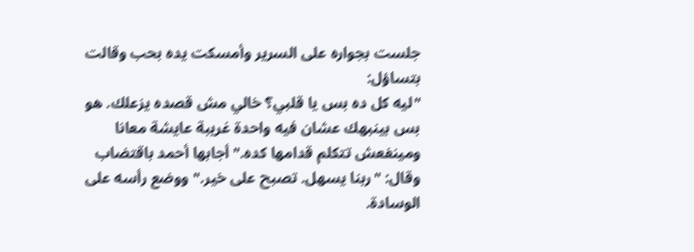جلست بجواره على السرير وأمسكت يده بحب وقالت بتساؤل:
"ليه كل ده بس يا قلبي؟ خالي مش قصده يزعلك. هو بس بينبهك عشان فيه واحدة غريبة عايشة معانا ومينفعش تتكلم قدامها كده." أجابها أحمد باقتضاب وقال: "ربنا يسهل. تصبح على خير." ووضع رأسه على الوسادة.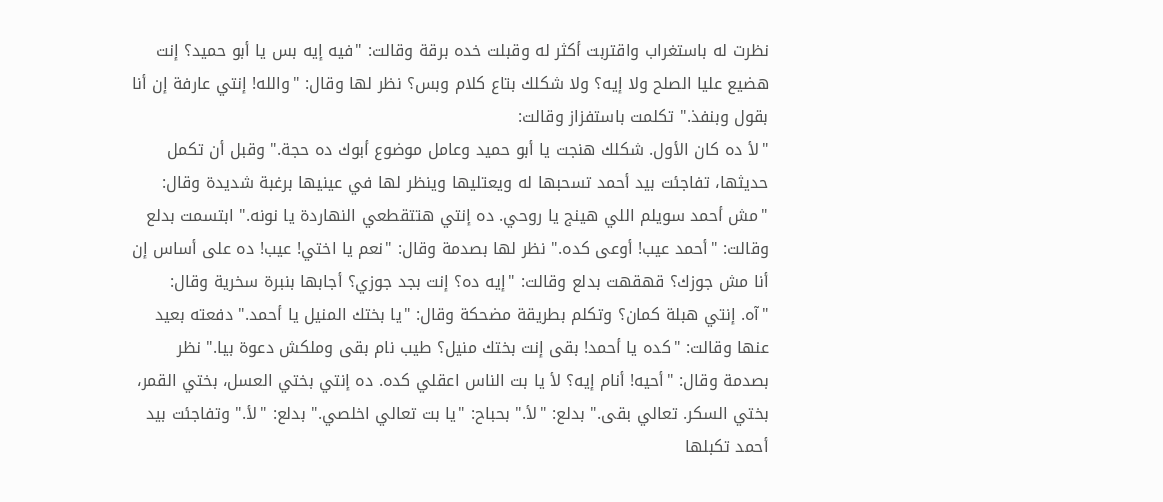نظرت له باستغراب واقتربت أكثر له وقبلت خده برقة وقالت: "فيه إيه بس يا أبو حميد؟ إنت هضيع عليا الصلح ولا إيه؟ ولا شكلك بتاع كلام وبس؟ نظر لها وقال: "والله! إنتي عارفة إن أنا بقول وبنفذ." تكلمت باستفزاز وقالت:
"لأ ده كان الأول. شكلك هنجت يا أبو حميد وعامل موضوع أبوك ده حجة." وقبل أن تكمل حديثها، تفاجئت بيد أحمد تسحبها له ويعتليها وينظر لها في عينيها برغبة شديدة وقال: "مش أحمد سويلم اللي هينج يا روحي. ده إنتي هتتقطعي النهاردة يا نونه." ابتسمت بدلع وقالت: "أحمد عيب! أوعى كده." نظر لها بصدمة وقال: "نعم يا اختي! عيب! ده على أساس إن أنا مش جوزك؟ قهقهت بدلع وقالت: "إيه ده؟ إنت بجد جوزي؟ أجابها بنبرة سخرية وقال:
"آه. إنتي هبلة كمان؟ وتكلم بطريقة مضحكة وقال: "يا بختك المنيل يا أحمد." دفعته بعيد عنها وقالت: "كده يا أحمد! بقى إنت بختك منيل؟ طيب نام بقى وملكش دعوة بيا." نظر بصدمة وقال: "أحيه! أنام إيه؟ لأ يا بت الناس اعقلي كده. ده إنتي بختي العسل، بختي القمر، بختي السكر. تعالي بقى." بدلع: "لأ." بحباح: "يا بت تعالي اخلصي." بدلع: "لأ." وتفاجئت بيد أحمد تكبلها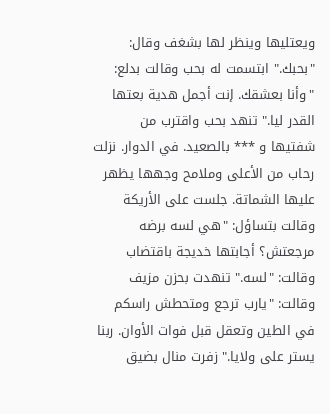ويعتليها وينظر لها بشغف وقال: "بحبك." ابتسمت له بحب وقالت بدلع:
"وأنا بعشقك. إنت أجمل هدية بعتها القدر ليا." تنهد بحب واقترب من شفتيها و *** بالصعيد. في الدوار. نزلت رحاب من الأعلى وملامح وجهها يظهر عليها الشماتة. جلست على الأريكة وقالت بتساؤل: "هي لسه برضه مرجعتش؟ أجابتها خديجة باقتضاب وقالت: "لسه." تنهدت بحزن مزيف وقالت: "يارب ترجع ومتحطش راسكم في الطين وتعقل قبل فوات الأوان. ربنا يستر على ولايا." زفرت منال بضيق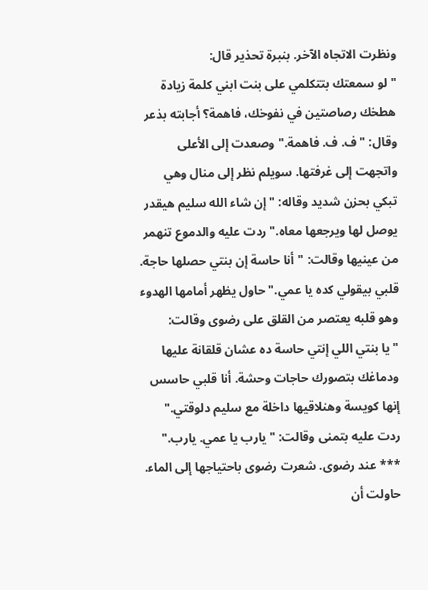ونظرت الاتجاه الآخر. بنبرة تحذير قال:
"لو سمعتك بتتكلمي على بنت ابني كلمة زيادة هطخك رصاصتين في نفوخك، فاهمة؟ أجابته بذعر وقال: "ف. ف. فاهمة." وصعدت إلى الأعلى واتجهت إلى غرفتها. سويلم نظر إلى منال وهي تبكي بحزن شديد وقاله: "إن شاء الله سليم هيقدر يوصل لها ويرجعها معاه." ردت عليه والدموع تنهمر من عينيها وقالت: "أنا حاسة إن بنتي حصلها حاجة. قلبي بيقولي كده يا عمي." حاول يظهر أمامها الهدوء وهو قلبه يعتصر من القلق على رضوى وقالت:
"يا بنتي اللي إنتي حاسة ده عشان قلقانة عليها ودماغك بتصورك حاجات وحشة. أنا قلبي حاسس إنها كويسة وهنلاقيها داخلة مع سليم دلوقتي." ردت عليه بتمنى وقالت: "يارب يا عمي. يارب." *** عند رضوى. شعرت رضوى باحتياجها إلى الماء. حاولت أن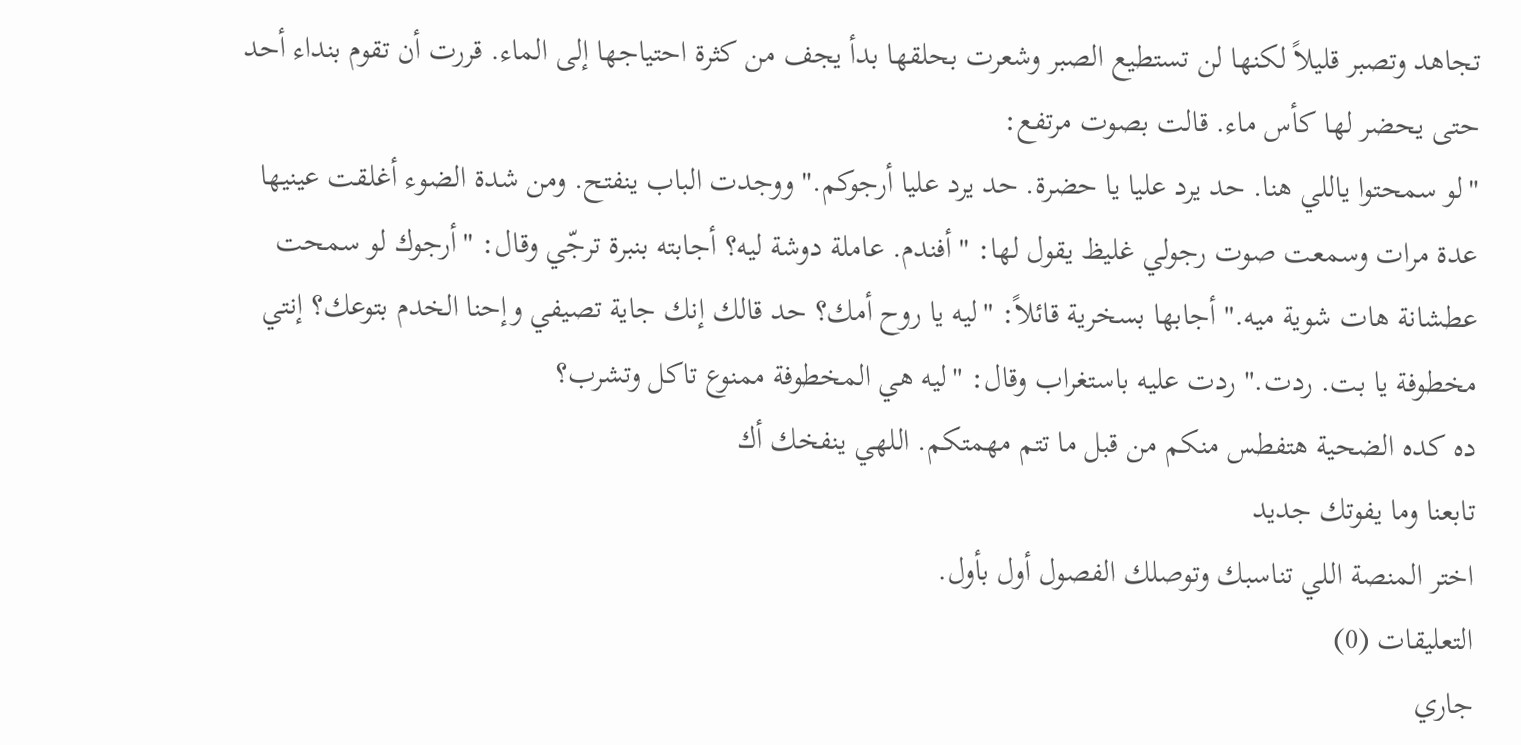تجاهد وتصبر قليلاً لكنها لن تستطيع الصبر وشعرت بحلقها بدأ يجف من كثرة احتياجها إلى الماء. قررت أن تقوم بنداء أحد حتى يحضر لها كأس ماء. قالت بصوت مرتفع:
"لو سمحتوا ياللي هنا. حد يرد عليا يا حضرة. حد يرد عليا أرجوكم." ووجدت الباب ينفتح. ومن شدة الضوء أغلقت عينيها عدة مرات وسمعت صوت رجولي غليظ يقول لها: "أفندم. عاملة دوشة ليه؟ أجابته بنبرة ترجّي وقال: "أرجوك لو سمحت عطشانة هات شوية ميه." أجابها بسخرية قائلاً: "ليه يا روح أمك؟ حد قالك إنك جاية تصيفي وإحنا الخدم بتوعك؟ إنتي مخطوفة يا بت. ردت." ردت عليه باستغراب وقال: "ليه هي المخطوفة ممنوع تاكل وتشرب؟
ده كده الضحية هتفطس منكم من قبل ما تتم مهمتكم. اللهي ينفخك أك
تابعنا وما يفوتك جديد
اختر المنصة اللي تناسبك وتوصلك الفصول أول بأول.
التعليقات (0)
جاري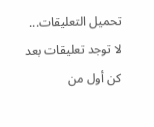تحميل التعليقات...
لا توجد تعليقات بعد
كن أول من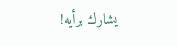يشارك برأيه!